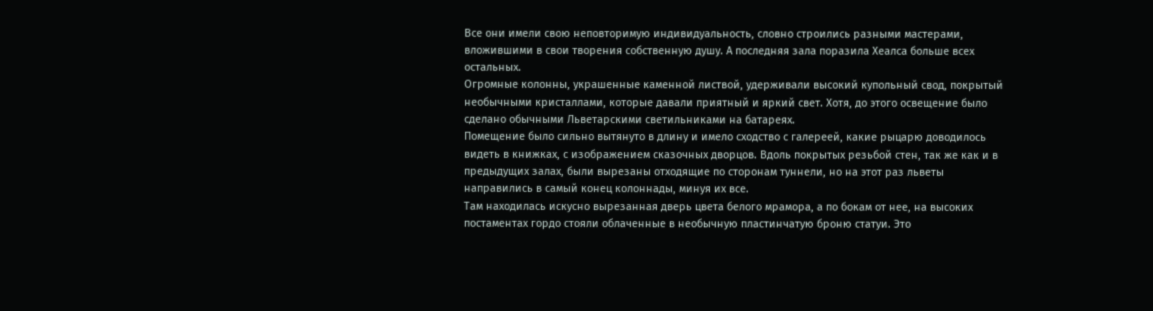Все они имели свою неповторимую индивидуальность, словно строились разными мастерами, вложившими в свои творения собственную душу. А последняя зала поразила Хеалса больше всех остальных.
Огромные колонны, украшенные каменной листвой, удерживали высокий купольный свод, покрытый необычными кристаллами, которые давали приятный и яркий свет. Хотя, до этого освещение было сделано обычными Льветарскими светильниками на батареях.
Помещение было сильно вытянуто в длину и имело сходство с галереей, какие рыцарю доводилось видеть в книжках, с изображением сказочных дворцов. Вдоль покрытых резьбой стен, так же как и в предыдущих залах, были вырезаны отходящие по сторонам туннели, но на этот раз льветы направились в самый конец колоннады, минуя их все.
Там находилась искусно вырезанная дверь цвета белого мрамора, а по бокам от нее, на высоких постаментах гордо стояли облаченные в необычную пластинчатую броню статуи. Это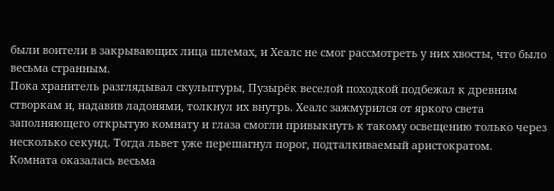были воители в закрывающих лица шлемах, и Хеалс не смог рассмотреть у них хвосты, что было весьма странным.
Пока хранитель разглядывал скульптуры, Пузырёк веселой походкой подбежал к древним створкам и, надавив ладонями, толкнул их внутрь. Хеалс зажмурился от яркого света заполняющего открытую комнату и глаза смогли привыкнуть к такому освещению только через несколько секунд. Тогда львет уже перешагнул порог, подталкиваемый аристократом.
Комната оказалась весьма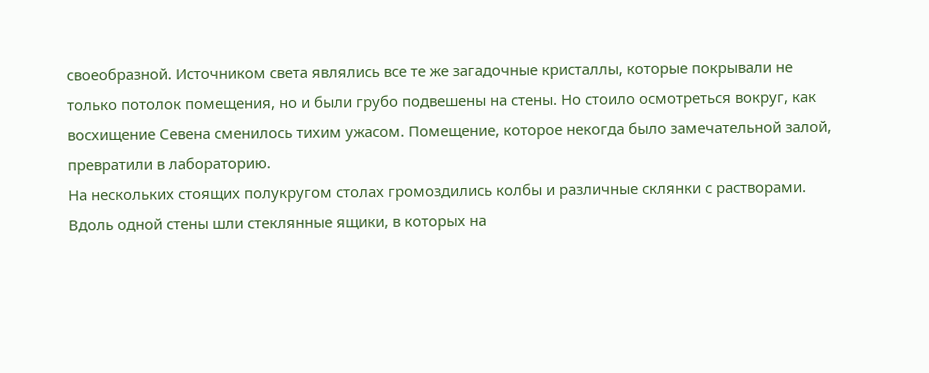своеобразной. Источником света являлись все те же загадочные кристаллы, которые покрывали не только потолок помещения, но и были грубо подвешены на стены. Но стоило осмотреться вокруг, как восхищение Севена сменилось тихим ужасом. Помещение, которое некогда было замечательной залой, превратили в лабораторию.
На нескольких стоящих полукругом столах громоздились колбы и различные склянки с растворами. Вдоль одной стены шли стеклянные ящики, в которых на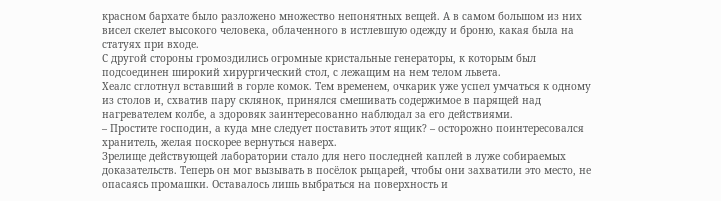красном бархате было разложено множество непонятных вещей. А в самом большом из них висел скелет высокого человека, облаченного в истлевшую одежду и броню, какая была на статуях при входе.
С другой стороны громоздились огромные кристальные генераторы, к которым был подсоединен широкий хирургический стол, с лежащим на нем телом львета.
Хеалс сглотнул вставший в горле комок. Тем временем, очкарик уже успел умчаться к одному из столов и, схватив пару склянок, принялся смешивать содержимое в парящей над нагревателем колбе, а здоровяк заинтересованно наблюдал за его действиями.
– Простите господин, а куда мне следует поставить этот ящик? – осторожно поинтересовался хранитель, желая поскорее вернуться наверх.
Зрелище действующей лаборатории стало для него последней каплей в луже собираемых доказательств. Теперь он мог вызывать в посёлок рыцарей, чтобы они захватили это место, не опасаясь промашки. Оставалось лишь выбраться на поверхность и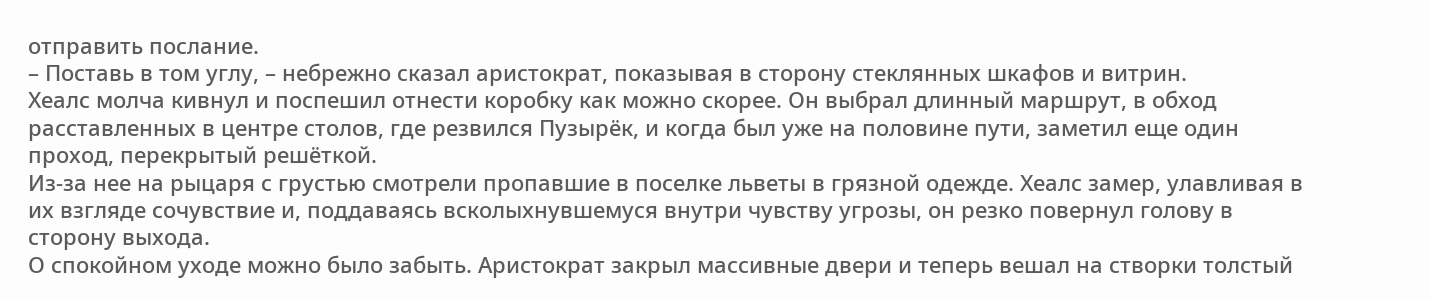отправить послание.
– Поставь в том углу, – небрежно сказал аристократ, показывая в сторону стеклянных шкафов и витрин.
Хеалс молча кивнул и поспешил отнести коробку как можно скорее. Он выбрал длинный маршрут, в обход расставленных в центре столов, где резвился Пузырёк, и когда был уже на половине пути, заметил еще один проход, перекрытый решёткой.
Из-за нее на рыцаря с грустью смотрели пропавшие в поселке льветы в грязной одежде. Хеалс замер, улавливая в их взгляде сочувствие и, поддаваясь всколыхнувшемуся внутри чувству угрозы, он резко повернул голову в сторону выхода.
О спокойном уходе можно было забыть. Аристократ закрыл массивные двери и теперь вешал на створки толстый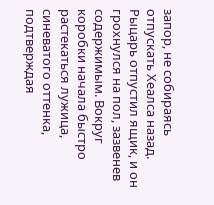запор, не собираясь отпускать Хеалса назад.
Рыцарь отпустил ящик, и он грохнулся на пол, зазвенев содержимым. Вокруг коробки начала быстро растекаться лужица, синеватого оттенка, подтверждая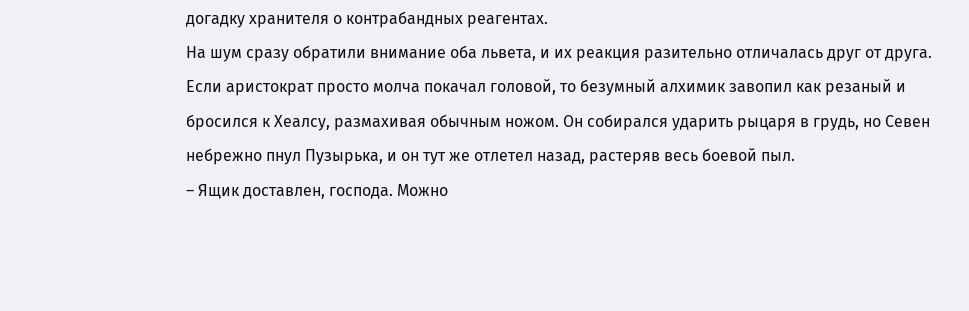догадку хранителя о контрабандных реагентах.
На шум сразу обратили внимание оба львета, и их реакция разительно отличалась друг от друга. Если аристократ просто молча покачал головой, то безумный алхимик завопил как резаный и бросился к Хеалсу, размахивая обычным ножом. Он собирался ударить рыцаря в грудь, но Севен небрежно пнул Пузырька, и он тут же отлетел назад, растеряв весь боевой пыл.
– Ящик доставлен, господа. Можно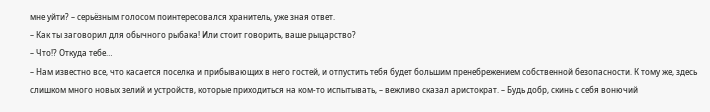мне уйти? – серьёзным голосом поинтересовался хранитель, уже зная ответ.
– Как ты заговорил для обычного рыбака! Или стоит говорить, ваше рыцарство?
– Что!? Откуда тебе…
– Нам известно все, что касается поселка и прибывающих в него гостей, и отпустить тебя будет большим пренебрежением собственной безопасности. К тому же, здесь слишком много новых зелий и устройств, которые приходиться на ком-то испытывать, – вежливо сказал аристократ. – Будь добр, скинь с себя вонючий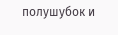полушубок и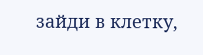зайди в клетку,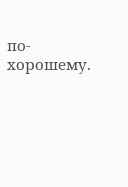по-хорошему.